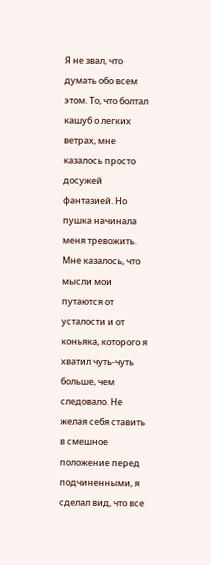Я не звал, что думать обо всем этом. То, что болтал кашуб о легких ветрах, мне казалось просто досужей фантазией. Но пушка начинала меня тревожить. Мне казалось, что мысли мои путаются от усталости и от коньяка, которого я хватил чуть-чуть больше, чем следовало. Не желая себя ставить в смешное положение перед подчиненными, я сделал вид, что все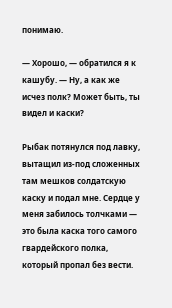понимаю.

— Хорошо, — обратился я к кашубу. — Ну, а как же исчез полк? Может быть, ты видел и каски?

Рыбак потянулся под лавку, вытащил из-под сложенных там мешков солдатскую каску и подал мне. Сердце у меня забилось толчками — это была каска того самого гвардейского полка, который пропал без вести.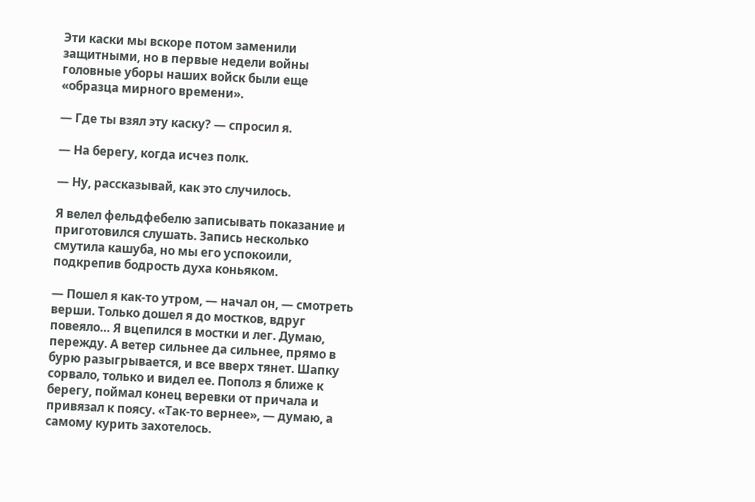Эти каски мы вскоре потом заменили защитными, но в первые недели войны головные уборы наших войск были еще «образца мирного времени».

— Где ты взял эту каску? — спросил я.

— На берегу, когда исчез полк.

— Ну, рассказывай, как это случилось.

Я велел фельдфебелю записывать показание и приготовился слушать. Запись несколько смутила кашуба, но мы его успокоили, подкрепив бодрость духа коньяком.

— Пошел я как-то утром, — начал он, — смотреть верши. Только дошел я до мостков, вдруг повеяло… Я вцепился в мостки и лег. Думаю, пережду. А ветер сильнее да сильнее, прямо в бурю разыгрывается, и все вверх тянет. Шапку сорвало, только и видел ее. Пополз я ближе к берегу, поймал конец веревки от причала и привязал к поясу. «Так-то вернее», — думаю, а самому курить захотелось.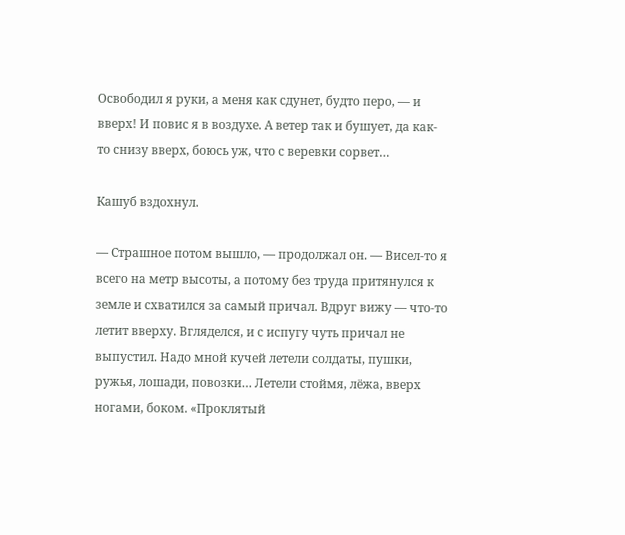Освободил я руки, а меня как сдунет, будто перо, — и вверх! И повис я в воздухе. А ветер так и бушует, да как-то снизу вверх, боюсь уж, что с веревки сорвет…

Кашуб вздохнул.

— Страшное потом вышло, — продолжал он. — Висел-то я всего на метр высоты, а потому без труда притянулся к земле и схватился за самый причал. Вдруг вижу — что-то летит вверху. Вгляделся, и с испугу чуть причал не выпустил. Надо мной кучей летели солдаты, пушки, ружья, лошади, повозки… Летели стоймя, лёжа, вверх ногами, боком. «Проклятый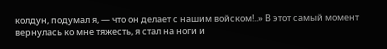колдун, подумал я, — что он делает с нашим войском!..» В этот самый момент вернулась ко мне тяжесть, я стал на ноги и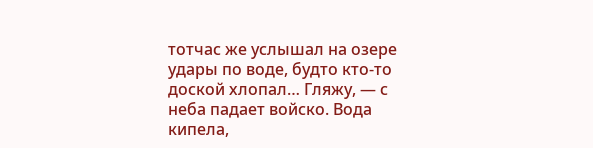тотчас же услышал на озере удары по воде, будто кто-то доской хлопал… Гляжу, — с неба падает войско. Вода кипела,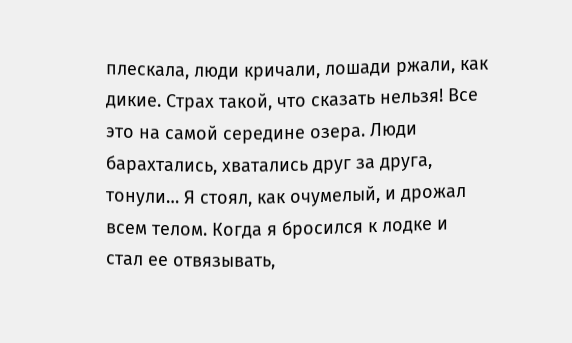плескала, люди кричали, лошади ржали, как дикие. Страх такой, что сказать нельзя! Все это на самой середине озера. Люди барахтались, хватались друг за друга, тонули… Я стоял, как очумелый, и дрожал всем телом. Когда я бросился к лодке и стал ее отвязывать,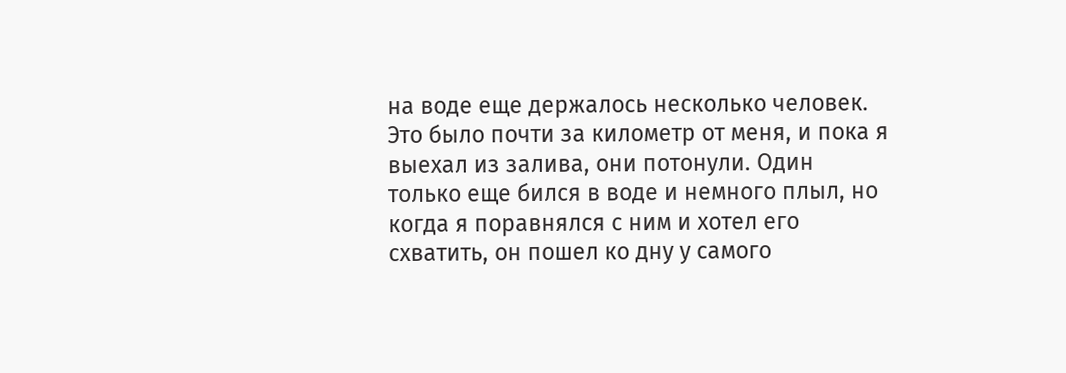на воде еще держалось несколько человек. Это было почти за километр от меня, и пока я выехал из залива, они потонули. Один только еще бился в воде и немного плыл, но когда я поравнялся с ним и хотел его схватить, он пошел ко дну у самого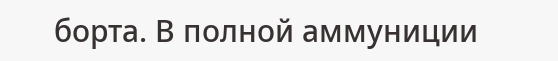борта. В полной аммуниции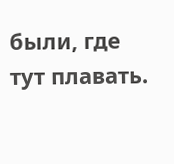были, где тут плавать.